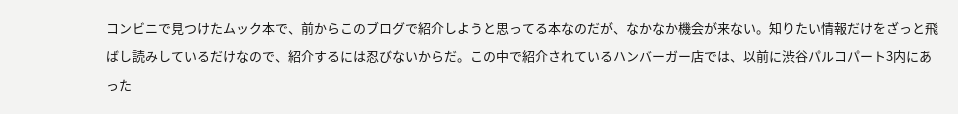コンビニで見つけたムック本で、前からこのブログで紹介しようと思ってる本なのだが、なかなか機会が来ない。知りたい情報だけをざっと飛ばし読みしているだけなので、紹介するには忍びないからだ。この中で紹介されているハンバーガー店では、以前に渋谷パルコパート3内にあった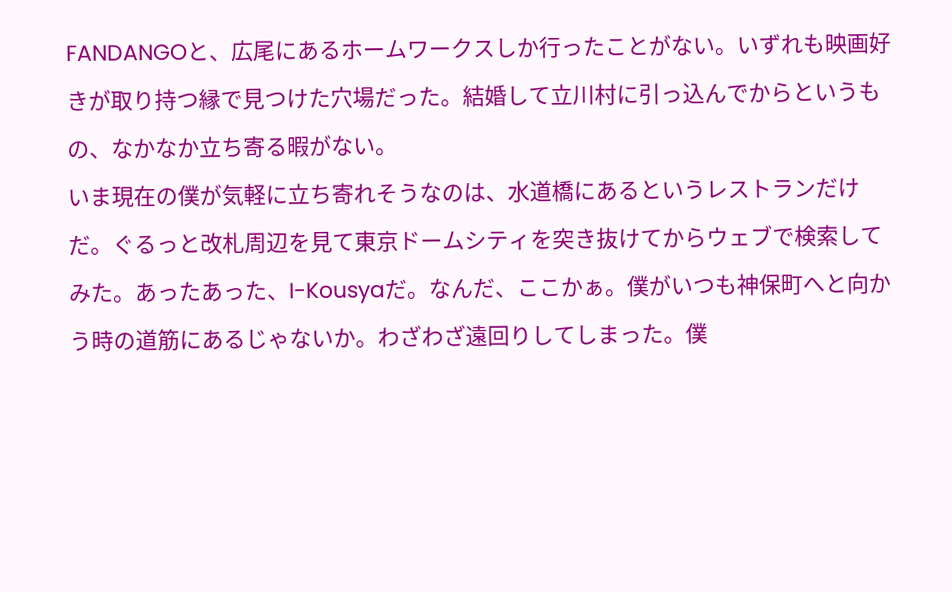FANDANGOと、広尾にあるホームワークスしか行ったことがない。いずれも映画好きが取り持つ縁で見つけた穴場だった。結婚して立川村に引っ込んでからというもの、なかなか立ち寄る暇がない。
いま現在の僕が気軽に立ち寄れそうなのは、水道橋にあるというレストランだけだ。ぐるっと改札周辺を見て東京ドームシティを突き抜けてからウェブで検索してみた。あったあった、I-Kousyaだ。なんだ、ここかぁ。僕がいつも神保町へと向かう時の道筋にあるじゃないか。わざわざ遠回りしてしまった。僕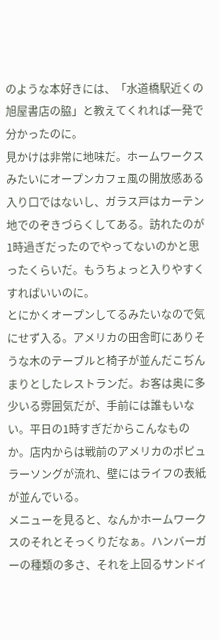のような本好きには、「水道橋駅近くの旭屋書店の脇」と教えてくれれば一発で分かったのに。
見かけは非常に地味だ。ホームワークスみたいにオープンカフェ風の開放感ある入り口ではないし、ガラス戸はカーテン地でのぞきづらくしてある。訪れたのが1時過ぎだったのでやってないのかと思ったくらいだ。もうちょっと入りやすくすればいいのに。
とにかくオープンしてるみたいなので気にせず入る。アメリカの田舎町にありそうな木のテーブルと椅子が並んだこぢんまりとしたレストランだ。お客は奥に多少いる雰囲気だが、手前には誰もいない。平日の1時すぎだからこんなものか。店内からは戦前のアメリカのポピュラーソングが流れ、壁にはライフの表紙が並んでいる。
メニューを見ると、なんかホームワークスのそれとそっくりだなぁ。ハンバーガーの種類の多さ、それを上回るサンドイ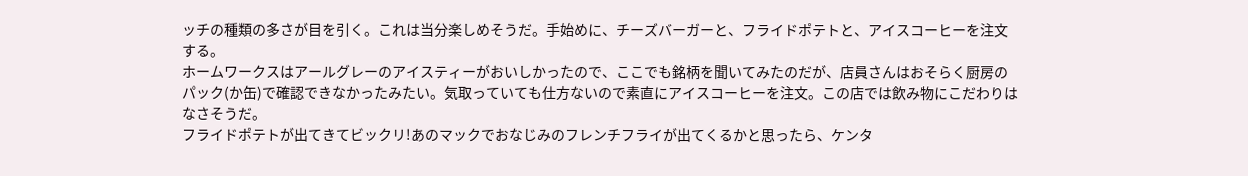ッチの種類の多さが目を引く。これは当分楽しめそうだ。手始めに、チーズバーガーと、フライドポテトと、アイスコーヒーを注文する。
ホームワークスはアールグレーのアイスティーがおいしかったので、ここでも銘柄を聞いてみたのだが、店員さんはおそらく厨房のパック(か缶)で確認できなかったみたい。気取っていても仕方ないので素直にアイスコーヒーを注文。この店では飲み物にこだわりはなさそうだ。
フライドポテトが出てきてビックリ!あのマックでおなじみのフレンチフライが出てくるかと思ったら、ケンタ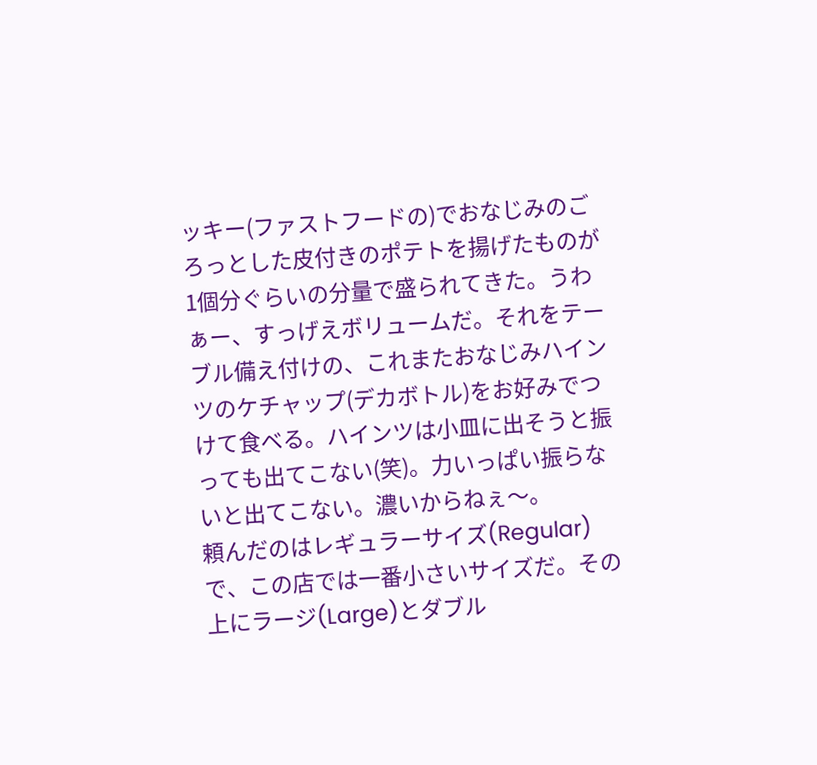ッキー(ファストフードの)でおなじみのごろっとした皮付きのポテトを揚げたものが1個分ぐらいの分量で盛られてきた。うわぁー、すっげえボリュームだ。それをテーブル備え付けの、これまたおなじみハインツのケチャップ(デカボトル)をお好みでつけて食べる。ハインツは小皿に出そうと振っても出てこない(笑)。力いっぱい振らないと出てこない。濃いからねぇ〜。
頼んだのはレギュラーサイズ(Regular)で、この店では一番小さいサイズだ。その上にラージ(Large)とダブル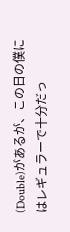(Double)があるが、この日の僕にはレギュラーで十分だっ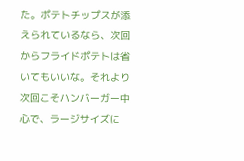た。ポテトチップスが添えられているなら、次回からフライドポテトは省いてもいいな。それより次回こそハンバーガー中心で、ラージサイズに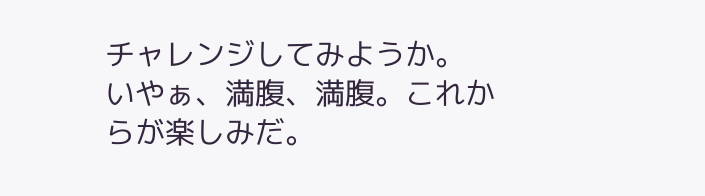チャレンジしてみようか。
いやぁ、満腹、満腹。これからが楽しみだ。